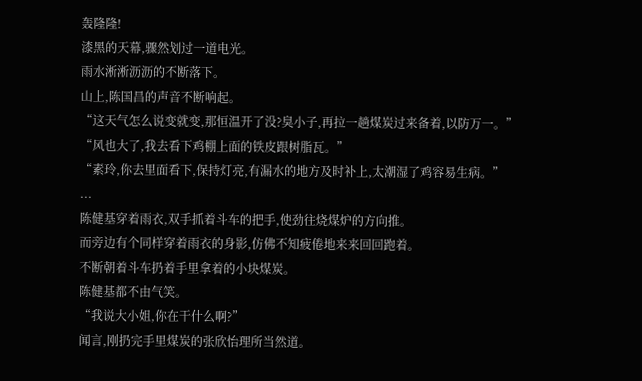轰隆隆!
漆黑的天幕,骤然划过一道电光。
雨水淅淅沥沥的不断落下。
山上,陈国昌的声音不断响起。
“这天气怎么说变就变,那恒温开了没?臭小子,再拉一趟煤炭过来备着,以防万一。”
“风也大了,我去看下鸡棚上面的铁皮跟树脂瓦。”
“素玲,你去里面看下,保持灯亮,有漏水的地方及时补上,太潮湿了鸡容易生病。”
...
陈健基穿着雨衣,双手抓着斗车的把手,使劲往烧煤炉的方向推。
而旁边有个同样穿着雨衣的身影,仿佛不知疲倦地来来回回跑着。
不断朝着斗车扔着手里拿着的小块煤炭。
陈健基都不由气笑。
“我说大小姐,你在干什么啊?”
闻言,刚扔完手里煤炭的张欣怡理所当然道。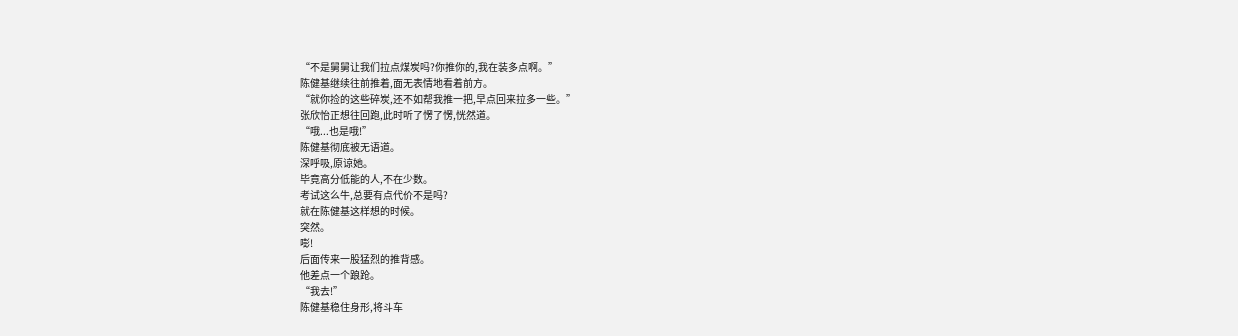“不是舅舅让我们拉点煤炭吗?你推你的,我在装多点啊。”
陈健基继续往前推着,面无表情地看着前方。
“就你捡的这些碎炭,还不如帮我推一把,早点回来拉多一些。”
张欣怡正想往回跑,此时听了愣了愣,恍然道。
“哦...也是哦!”
陈健基彻底被无语道。
深呼吸,原谅她。
毕竟高分低能的人,不在少数。
考试这么牛,总要有点代价不是吗?
就在陈健基这样想的时候。
突然。
嘭!
后面传来一股猛烈的推背感。
他差点一个踉跄。
“我去!”
陈健基稳住身形,将斗车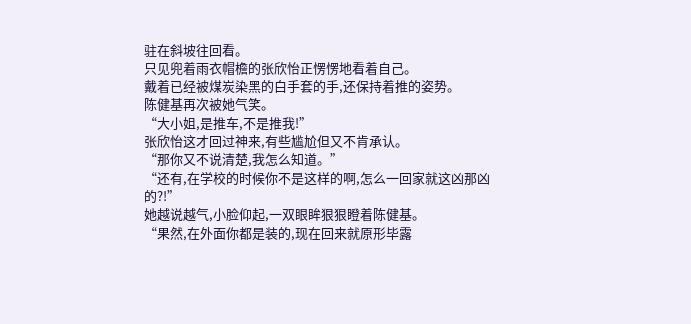驻在斜坡往回看。
只见兜着雨衣帽檐的张欣怡正愣愣地看着自己。
戴着已经被煤炭染黑的白手套的手,还保持着推的姿势。
陈健基再次被她气笑。
“大小姐,是推车,不是推我!”
张欣怡这才回过神来,有些尴尬但又不肯承认。
“那你又不说清楚,我怎么知道。”
“还有,在学校的时候你不是这样的啊,怎么一回家就这凶那凶的?!”
她越说越气,小脸仰起,一双眼眸狠狠瞪着陈健基。
“果然,在外面你都是装的,现在回来就原形毕露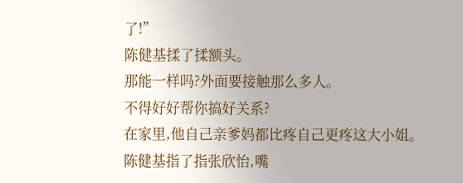了!”
陈健基揉了揉额头。
那能一样吗?外面要接触那么多人。
不得好好帮你搞好关系?
在家里,他自己亲爹妈都比疼自己更疼这大小姐。
陈健基指了指张欣怡,嘴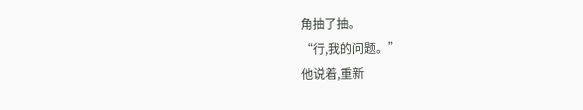角抽了抽。
“行,我的问题。”
他说着,重新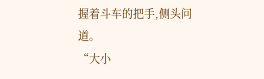握着斗车的把手,侧头问道。
“大小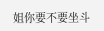姐你要不要坐斗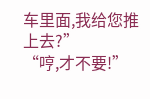车里面,我给您推上去?”
“哼,才不要!”